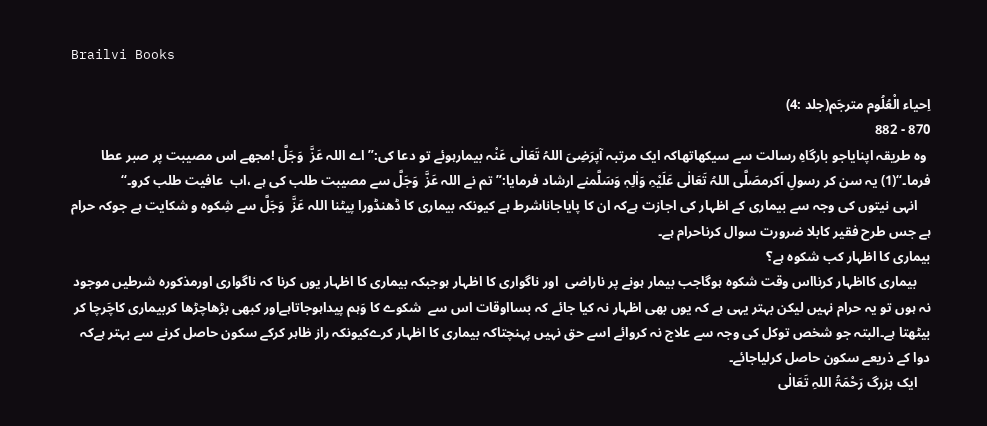Brailvi Books

اِحیاء الْعُلُوم مترجَم(جلد :4)
870 - 882
 وہ طریقہ اپنایاجو بارگاہِ رسالت سے سیکھاتھاکہ ایک مرتبہ آپرَضِیَ اللہُ تَعَالٰی عَنْہ بیمارہوئے تو دعا کی:”اے اللہ عَزَّ  وَجَلَّ !مجھے اس مصیبت پر صبر عطا فرما۔“(1) یہ سن کر رسولِ اَکرمصَلَّی اللہُ تَعَالٰی عَلَیْہِ وَاٰلِہٖ وَسَلَّمنے ارشاد فرمایا:”تم نے اللہ عَزَّ  وَجَلَّ سے مصیبت طلب کی ہے ،اب  عافیت طلب کرو۔“
    انہی نیتوں کی وجہ سے بیماری کے اظہار کی اجازت ہےکہ ان کا پایاجاناشرط ہے کیونکہ بیماری کا ڈھنڈورا پیٹنا اللہ عَزَّ  وَجَلَّ سے شِکوہ و شکایت ہے جوکہ حرام ہے جس طرح فقیر کابلا ضرورت سوال کرناحرام ہے۔
بیماری کا اظہار کب شکوہ ہے؟
    بیماری کااظہار کرنااس وقت شکوہ ہوگاجب بیمار ہونے پر ناراضی  اور ناگواری کا اظہار ہوجبکہ بیماری کا اظہار یوں کرنا کہ ناگواری اورمذکورہ شرطیں موجود نہ ہوں تو یہ حرام نہیں لیکن بہتر یہی ہے کہ یوں بھی اظہار نہ کیا جائے کہ بسااوقات اس سے  شکوے کا وَہم پیداہوجاتاہےاور کبھی بڑھاچڑھا کربیماری کاچَرچا کر بیٹھتا ہے۔البتہ جو شخص توکل کی وجہ سے علاج نہ کروائے اسے حق نہیں پہنچتاکہ بیماری کا اظہار کرےکیونکہ راز ظاہر کرکے سکون حاصل کرنے سے بہتر ہےکہ دوا کے ذریعے سکون حاصل کرلیاجائے۔
    ایک بزرگ رَحْمَۃُ اللہِ تَعَالٰی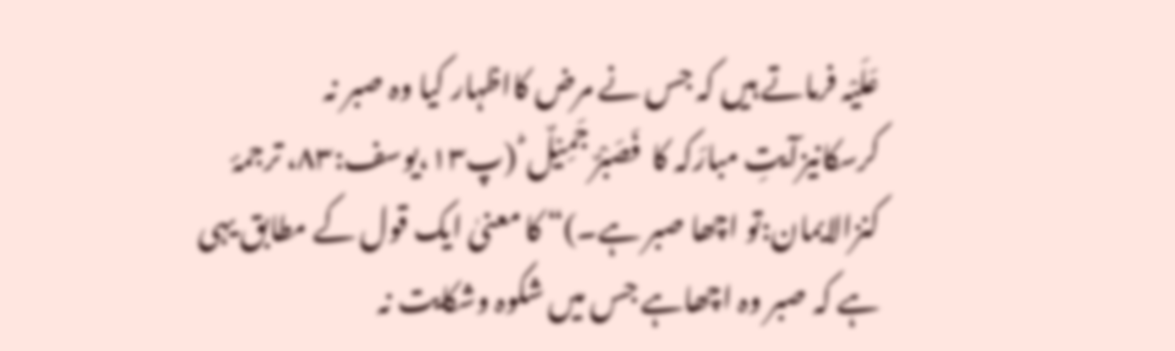عَلَیْہ فرماتے ہیں کہ جس نے مرض کااظہار کیا وہ صبر نہ کرسکانیزآیتِ مبارَکہ کا  فَصَبْرٌ جَمِیۡلٌ ؕ (پ۱۳،یوسف:۸۳، ترجمۂ کنزالایمان:تو اچھا صبر ہے۔)“ کا معنیٰ ایک قول کے مطابق یہی ہے کہ صبر وہ اچھاہے جس میں شکوہ وشکایت نہ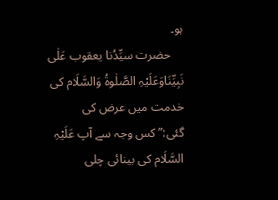ہو۔
    حضرت سیِّدُنا یعقوب عَلٰی نَبِیِّنَاوَعَلَیْہِ الصَّلٰوۃُ وَالسَّلَام کی خدمت میں عرض کی گئی:”کس وجہ سے آپ عَلَیْہِ السَّلَام کی بینائی چلی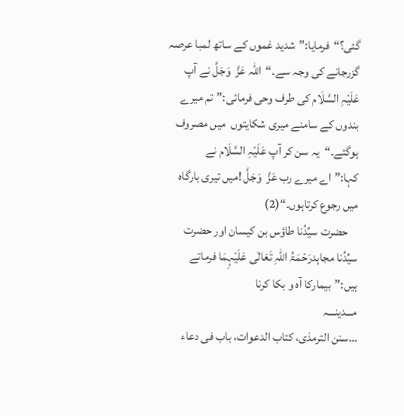گئی؟“فرمایا:”شدید غموں کے ساتھ لمبا عرصہ گزرجانے کی وجہ سے۔“اللہ عَزَّ  وَجَلَّ نے آپ عَلَیْہِ السَّلَام کی طرف وحی فرمائی:”تم میرے بندوں کے سامنے میری شکایتوں  میں مصروف ہوگئے۔“یہ سن کر آپ عَلَیْہِ السَّلَام نے کہا:”اے میرے رب عَزَّ  وَجَلَّ !میں تیری بارگاہ میں رجوع کرتاہوں۔“(2)
    حضرت سیِّدُنا طاؤس بن کیسان اور حضرت سیِّدُنا مجاہدرَحْمَۃُ اللہِ تَعَالٰی عَلَیْہِمَا فرماتے ہیں:”بیمارکا آہ و بکا کرنا
مـــدینـــہ
…سنن الترمذی، کتاب الدعوات، باب فی دعاء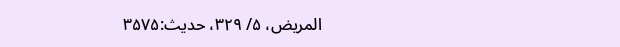المریض، ۵/ ۳۲۹، حدیث:۳۵۷۵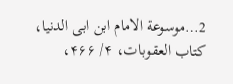2…موسوعة الامام ابن ابی الدنیا، کتاب العقوبات، ۴/ ۴۶۶،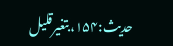حدیث:۱۵۴،بتغیرقلیل